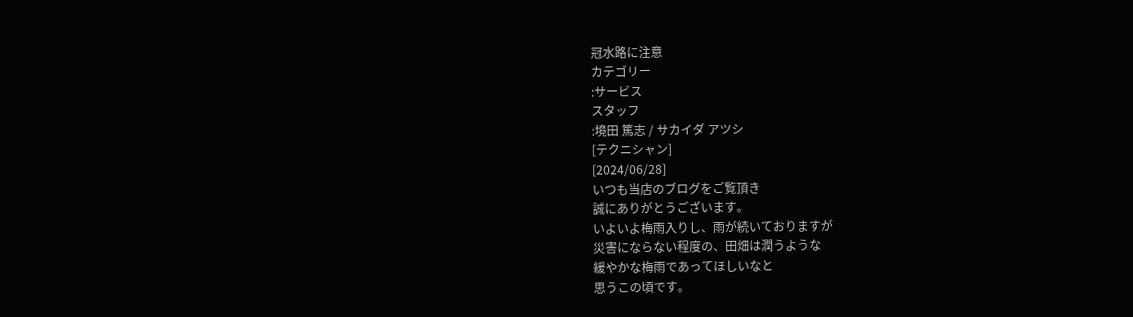冠水路に注意
カテゴリー
:サービス
スタッフ
:境田 篤志 / サカイダ アツシ
[テクニシャン]
[2024/06/28]
いつも当店のブログをご覧頂き
誠にありがとうございます。
いよいよ梅雨入りし、雨が続いておりますが
災害にならない程度の、田畑は潤うような
緩やかな梅雨であってほしいなと
思うこの頃です。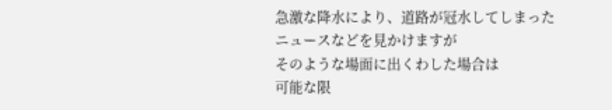急激な降水により、道路が冠水してしまった
ニュースなどを見かけますが
そのような場面に出くわした場合は
可能な限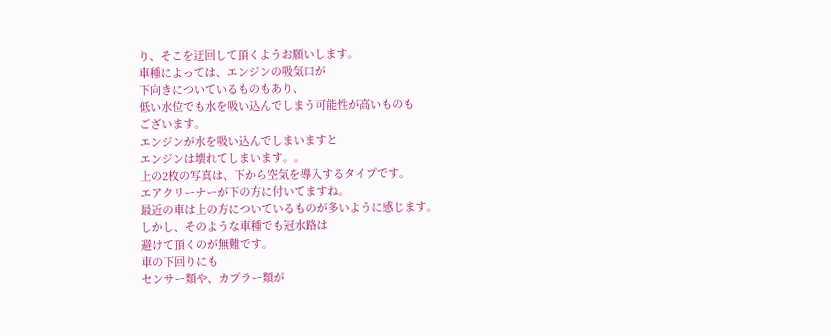り、そこを迂回して頂くようお願いします。
車種によっては、エンジンの吸気口が
下向きについているものもあり、
低い水位でも水を吸い込んでしまう可能性が高いものも
ございます。
エンジンが水を吸い込んでしまいますと
エンジンは壊れてしまいます。。
上の2枚の写真は、下から空気を導入するタイプです。
エアクリーナーが下の方に付いてますね。
最近の車は上の方についているものが多いように感じます。
しかし、そのような車種でも冠水路は
避けて頂くのが無難です。
車の下回りにも
センサー類や、カプラー類が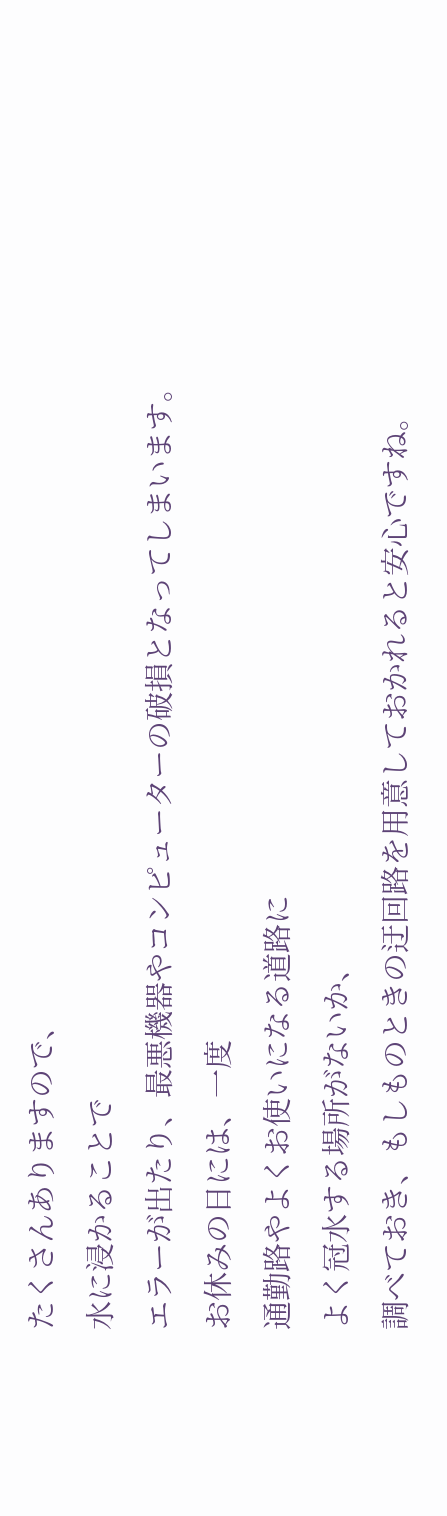たくさんありますので、
水に浸かることで
エラーが出たり、最悪機器やコンピューターの破損となってしまいます。
お休みの日には、一度
通勤路やよくお使いになる道路に
よく冠水する場所がないか、
調べておき、もしものときの迂回路を用意しておかれると安心ですね。